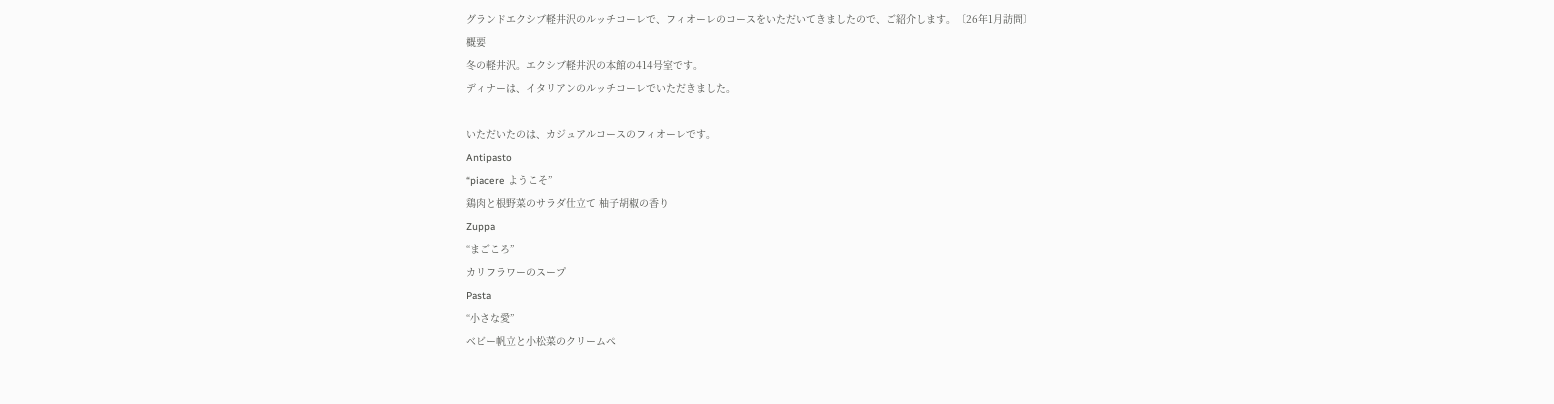グランドエクシブ軽井沢のルッチコーレで、フィオーレのコースをいただいてきましたので、ご紹介します。〔26年1月訪問〕
概要
冬の軽井沢。エクシブ軽井沢の本館の414号室です。
ディナーは、イタリアンのルッチコーレでいただきました。

いただいたのは、カジュアルコースのフィオーレです。
Antipasto
“piacere ようこそ”
鶏肉と根野菜のサラダ仕立て 柚子胡椒の香り
Zuppa
“まごころ”
カリフラワーのスープ
Pasta
“小さな愛”
ベビー帆立と小松菜のクリームペ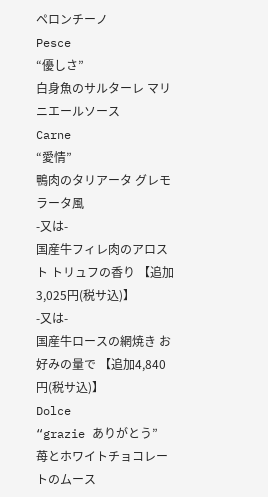ペロンチーノ
Pesce
“優しさ”
白身魚のサルターレ マリニエールソース
Carne
“愛情”
鴨肉のタリアータ グレモラータ風
-又は-
国産牛フィレ肉のアロスト トリュフの香り 【追加3,025円(税サ込)】
-又は-
国産牛ロースの網焼き お好みの量で 【追加4,840円(税サ込)】
Dolce
“grazie ありがとう”
苺とホワイトチョコレートのムース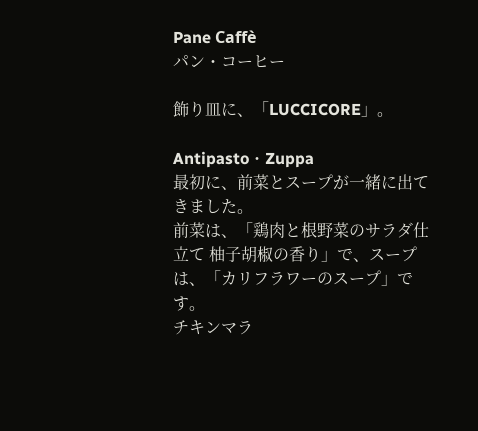Pane Caffè
パン・コーヒー

飾り皿に、「LUCCICORE」。

Antipasto・Zuppa
最初に、前菜とスープが一緒に出てきました。
前菜は、「鶏肉と根野菜のサラダ仕立て 柚子胡椒の香り」で、スープは、「カリフラワーのスープ」です。
チキンマラ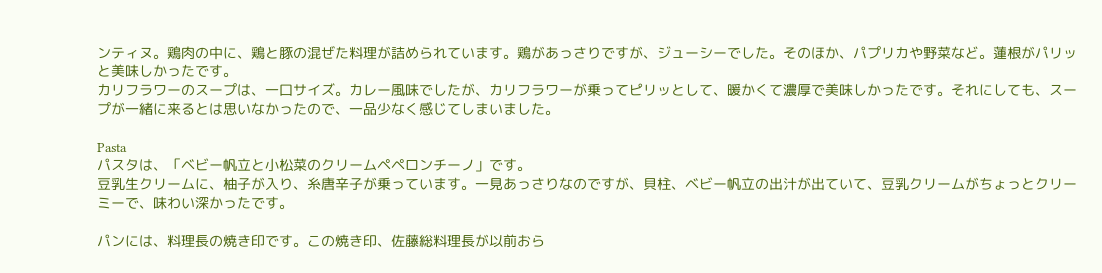ンティヌ。鶏肉の中に、鶏と豚の混ぜた料理が詰められています。鶏があっさりですが、ジューシーでした。そのほか、パプリカや野菜など。蓮根がパリッと美味しかったです。
カリフラワーのスープは、一口サイズ。カレー風味でしたが、カリフラワーが乗ってピリッとして、暖かくて濃厚で美味しかったです。それにしても、スープが一緒に来るとは思いなかったので、一品少なく感じてしまいました。

Pasta
パスタは、「ベビー帆立と小松菜のクリームペペロンチーノ」です。
豆乳生クリームに、柚子が入り、糸唐辛子が乗っています。一見あっさりなのですが、貝柱、ベビー帆立の出汁が出ていて、豆乳クリームがちょっとクリーミーで、味わい深かったです。

パンには、料理長の焼き印です。この焼き印、佐藤総料理長が以前おら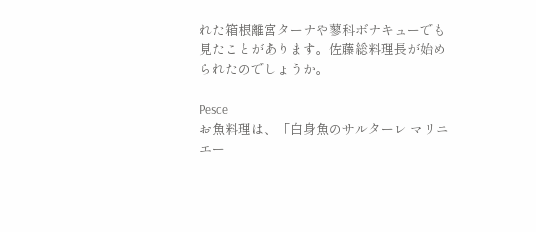れた箱根離宮ターナや蓼科ボナキューでも見たことがあります。佐藤総料理長が始められたのでしょうか。

Pesce
お魚料理は、「白身魚のサルターレ マリニエー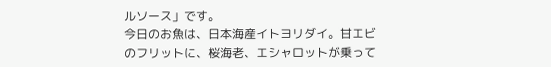ルソース」です。
今日のお魚は、日本海産イトヨリダイ。甘エビのフリットに、桜海老、エシャロットが乗って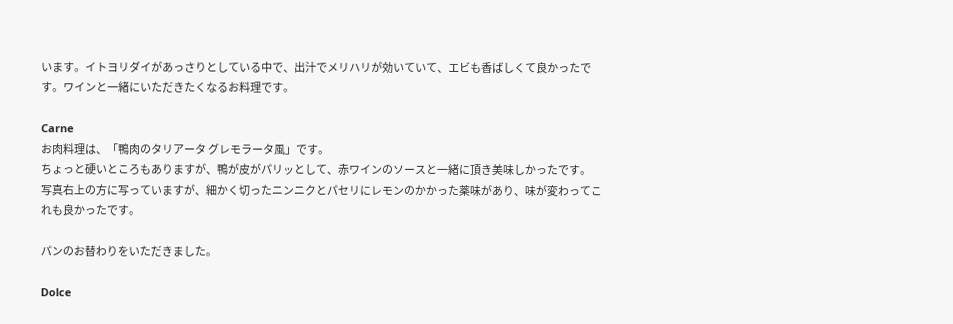います。イトヨリダイがあっさりとしている中で、出汁でメリハリが効いていて、エビも香ばしくて良かったです。ワインと一緒にいただきたくなるお料理です。

Carne
お肉料理は、「鴨肉のタリアータ グレモラータ風」です。
ちょっと硬いところもありますが、鴨が皮がパリッとして、赤ワインのソースと一緒に頂き美味しかったです。
写真右上の方に写っていますが、細かく切ったニンニクとパセリにレモンのかかった薬味があり、味が変わってこれも良かったです。

パンのお替わりをいただきました。

Dolce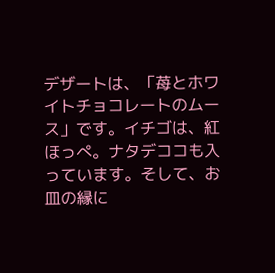デザートは、「苺とホワイトチョコレートのムース」です。イチゴは、紅ほっぺ。ナタデココも入っています。そして、お皿の縁に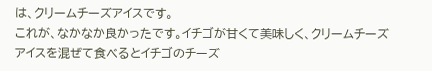は、クリームチーズアイスです。
これが、なかなか良かったです。イチゴが甘くて美味しく、クリームチーズアイスを混ぜて食べるとイチゴのチーズ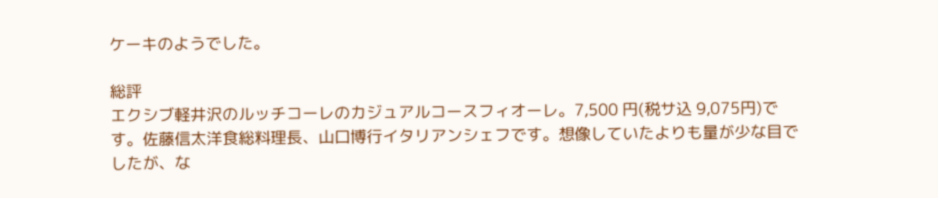ケーキのようでした。

総評
エクシブ軽井沢のルッチコーレのカジュアルコースフィオーレ。7,500 円(税サ込 9,075円)です。佐藤信太洋食総料理長、山口博行イタリアンシェフです。想像していたよりも量が少な目でしたが、な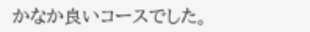かなか良いコースでした。